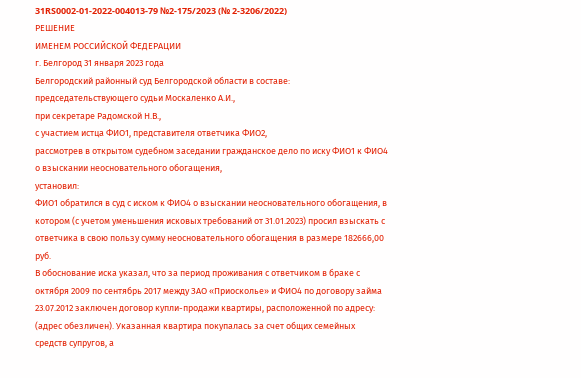31RS0002-01-2022-004013-79 №2-175/2023 (№ 2-3206/2022)
РЕШЕНИЕ
ИМЕНЕМ РОССИЙСКОЙ ФЕДЕРАЦИИ
г. Белгород 31 января 2023 года
Белгородский районный суд Белгородской области в составе:
председательствующего судьи Москаленко А.И.,
при секретаре Радомской Н.В.,
с участием истца ФИО1, представителя ответчика ФИО2,
рассмотрев в открытом судебном заседании гражданское дело по иску ФИО1 к ФИО4 о взыскании неосновательного обогащения,
установил:
ФИО1 обратился в суд с иском к ФИО4 о взыскании неосновательного обогащения, в котором (с учетом уменьшения исковых требований от 31.01.2023) просил взыскать с ответчика в свою пользу сумму неосновательного обогащения в размере 182666,00 руб.
В обоснование иска указал, что за период проживания с ответчиком в браке с октября 2009 по сентябрь 2017 между ЗАО «Приосколье» и ФИО4 по договору займа 23.07.2012 заключен договор купли-продажи квартиры, расположенной по адресу: (адрес обезличен). Указанная квартира покупалась за счет общих семейных средств супругов, а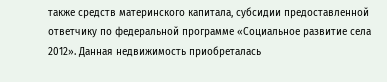также средств материнского капитала, субсидии предоставленной ответчику по федеральной программе «Социальное развитие села 2012». Данная недвижимость приобреталась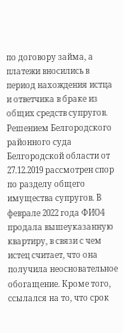по договору займа, а платежи вносились в период нахождения истца и ответчика в браке из общих средств супругов. Решением Белгородского районного суда Белгородской области от 27.12.2019 рассмотрен спор по разделу общего имущества супругов. В феврале 2022 года ФИО4 продала вышеуказанную квартиру, в связи с чем истец считает, что она получила неосновательное обогащение. Кроме того, ссылался на то, что срок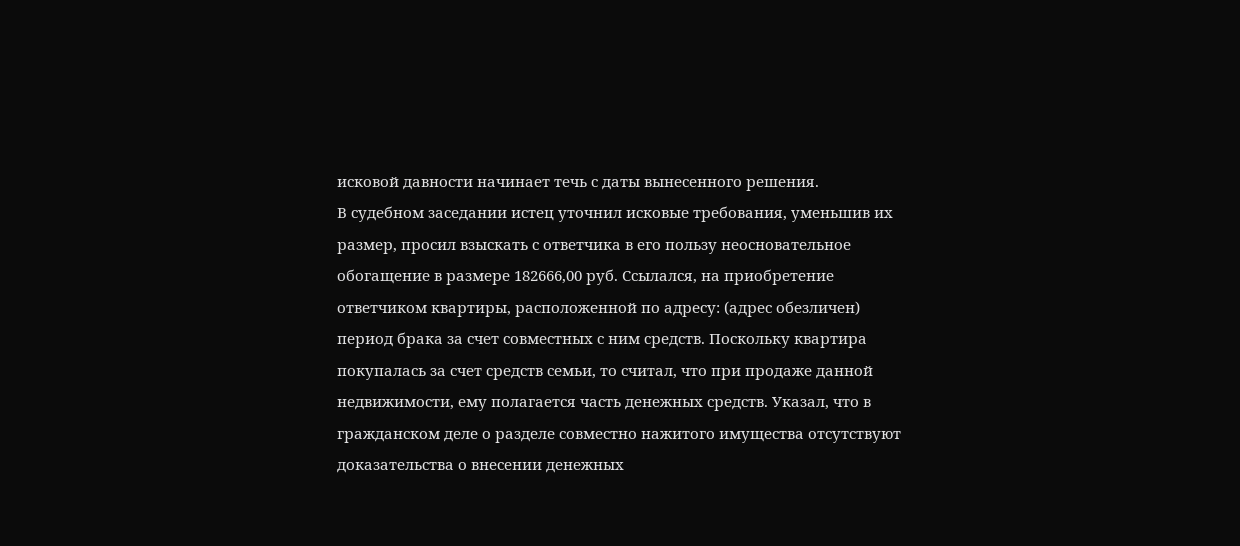исковой давности начинает течь с даты вынесенного решения.
В судебном заседании истец уточнил исковые требования, уменьшив их размер, просил взыскать с ответчика в его пользу неосновательное обогащение в размере 182666,00 руб. Ссылался, на приобретение ответчиком квартиры, расположенной по адресу: (адрес обезличен) период брака за счет совместных с ним средств. Поскольку квартира покупалась за счет средств семьи, то считал, что при продаже данной недвижимости, ему полагается часть денежных средств. Указал, что в гражданском деле о разделе совместно нажитого имущества отсутствуют доказательства о внесении денежных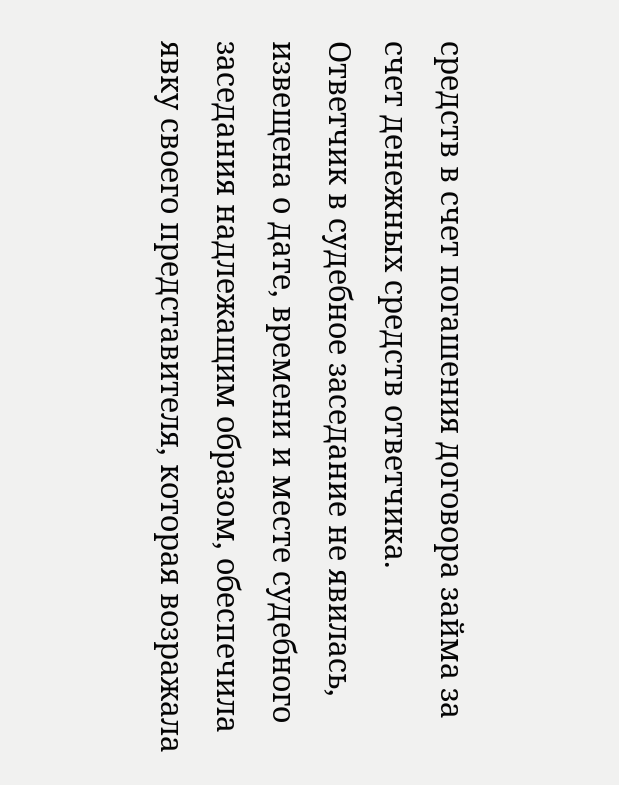средств в счет погашения договора займа за счет денежных средств ответчика.
Ответчик в судебное заседание не явилась, извещена о дате, времени и месте судебного заседания надлежащим образом, обеспечила явку своего представителя, которая возражала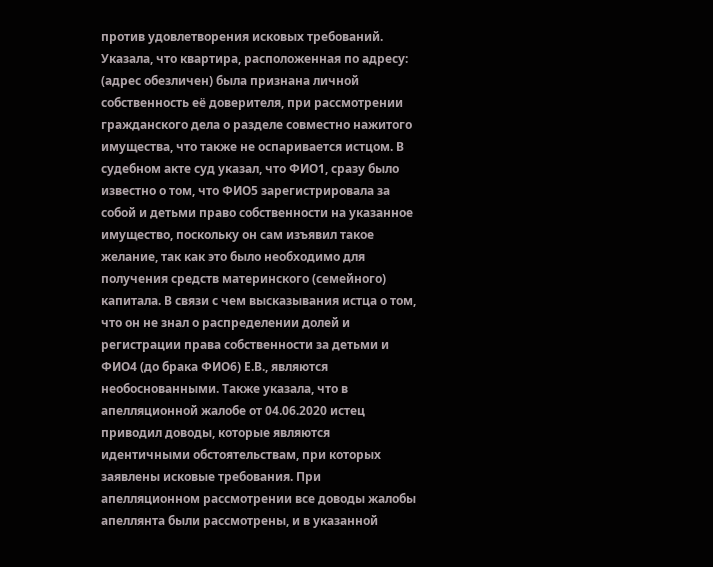против удовлетворения исковых требований. Указала, что квартира, расположенная по адресу: (адрес обезличен) была признана личной собственность её доверителя, при рассмотрении гражданского дела о разделе совместно нажитого имущества, что также не оспаривается истцом. В судебном акте суд указал, что ФИО1, сразу было известно о том, что ФИО5 зарегистрировала за собой и детьми право собственности на указанное имущество, поскольку он сам изъявил такое желание, так как это было необходимо для получения средств материнского (семейного) капитала. В связи с чем высказывания истца о том, что он не знал о распределении долей и регистрации права собственности за детьми и ФИО4 (до брака ФИО6) Е.В., являются необоснованными. Также указала, что в апелляционной жалобе от 04.06.2020 истец приводил доводы, которые являются идентичными обстоятельствам, при которых заявлены исковые требования. При апелляционном рассмотрении все доводы жалобы апеллянта были рассмотрены, и в указанной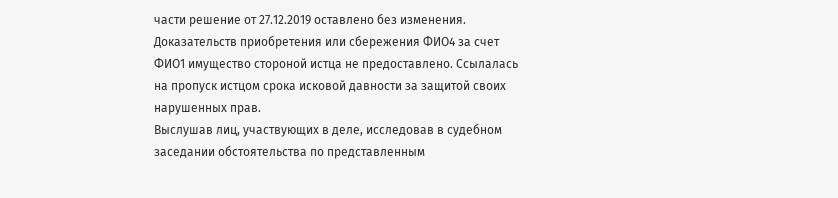части решение от 27.12.2019 оставлено без изменения. Доказательств приобретения или сбережения ФИО4 за счет ФИО1 имущество стороной истца не предоставлено. Ссылалась на пропуск истцом срока исковой давности за защитой своих нарушенных прав.
Выслушав лиц, участвующих в деле, исследовав в судебном заседании обстоятельства по представленным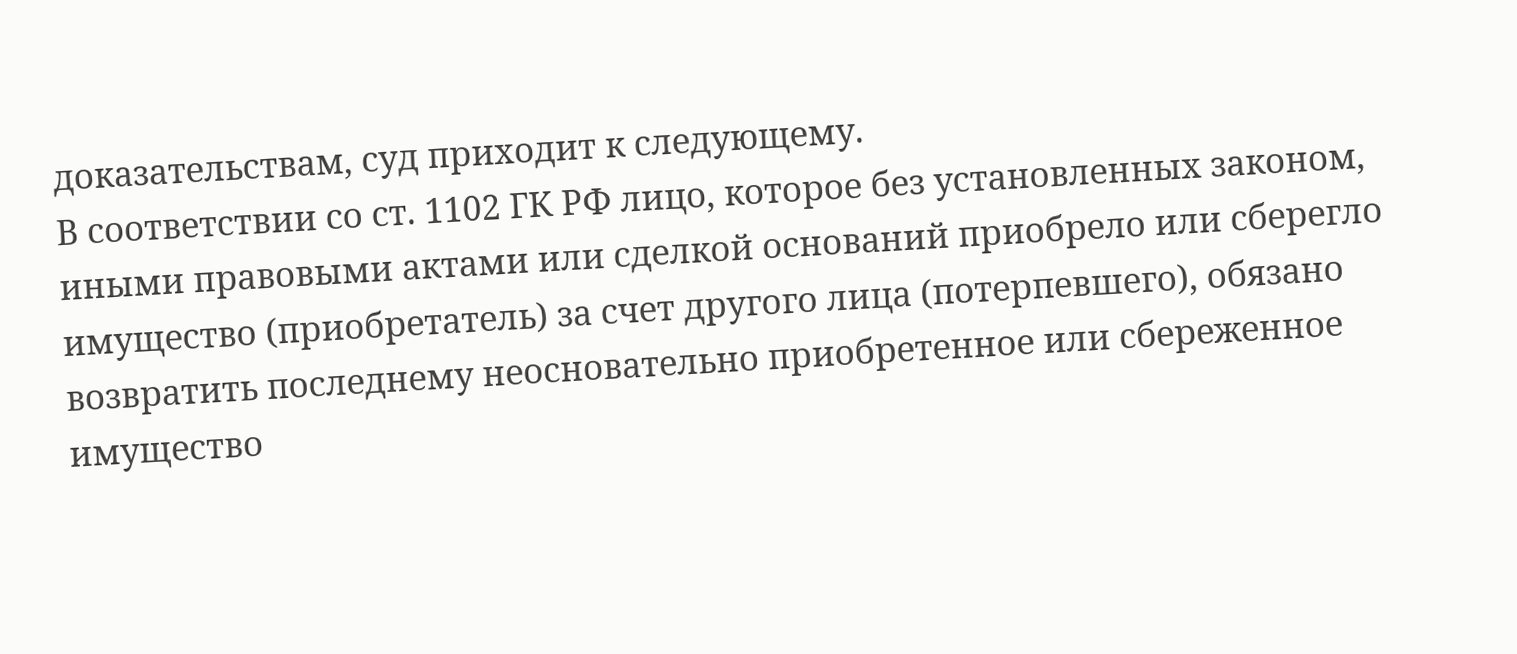доказательствам, суд приходит к следующему.
В соответствии со ст. 1102 ГК РФ лицо, которое без установленных законом, иными правовыми актами или сделкой оснований приобрело или сберегло имущество (приобретатель) за счет другого лица (потерпевшего), обязано возвратить последнему неосновательно приобретенное или сбереженное имущество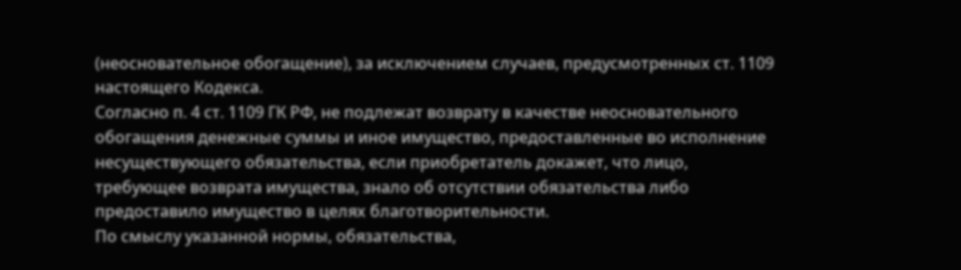(неосновательное обогащение), за исключением случаев, предусмотренных ст. 1109 настоящего Кодекса.
Согласно п. 4 ст. 1109 ГК РФ, не подлежат возврату в качестве неосновательного обогащения денежные суммы и иное имущество, предоставленные во исполнение несуществующего обязательства, если приобретатель докажет, что лицо, требующее возврата имущества, знало об отсутствии обязательства либо предоставило имущество в целях благотворительности.
По смыслу указанной нормы, обязательства,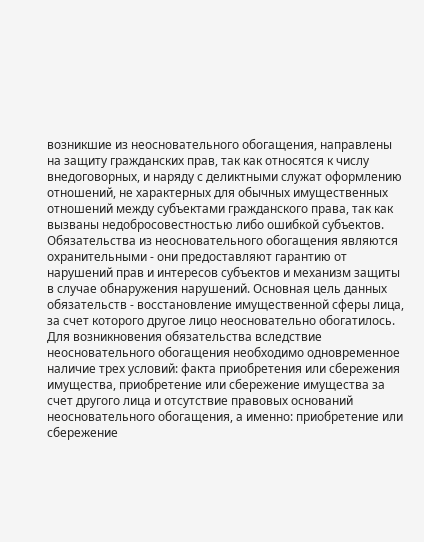возникшие из неосновательного обогащения, направлены на защиту гражданских прав, так как относятся к числу внедоговорных, и наряду с деликтными служат оформлению отношений, не характерных для обычных имущественных отношений между субъектами гражданского права, так как вызваны недобросовестностью либо ошибкой субъектов. Обязательства из неосновательного обогащения являются охранительными - они предоставляют гарантию от нарушений прав и интересов субъектов и механизм защиты в случае обнаружения нарушений. Основная цель данных обязательств - восстановление имущественной сферы лица, за счет которого другое лицо неосновательно обогатилось.
Для возникновения обязательства вследствие неосновательного обогащения необходимо одновременное наличие трех условий: факта приобретения или сбережения имущества, приобретение или сбережение имущества за счет другого лица и отсутствие правовых оснований неосновательного обогащения, а именно: приобретение или сбережение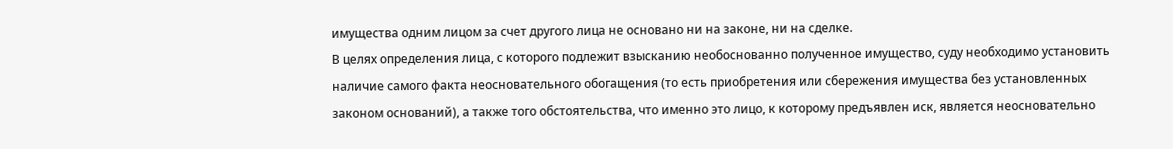имущества одним лицом за счет другого лица не основано ни на законе, ни на сделке.
В целях определения лица, с которого подлежит взысканию необоснованно полученное имущество, суду необходимо установить наличие самого факта неосновательного обогащения (то есть приобретения или сбережения имущества без установленных законом оснований), а также того обстоятельства, что именно это лицо, к которому предъявлен иск, является неосновательно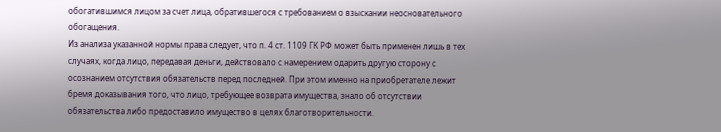обогатившимся лицом за счет лица, обратившегося с требованием о взыскании неосновательного обогащения.
Из анализа указанной нормы права следует, что п. 4 ст. 1109 ГК РФ может быть применен лишь в тех случаях, когда лицо, передавая деньги, действовало с намерением одарить другую сторону с осознанием отсутствия обязательств перед последней. При этом именно на приобретателе лежит бремя доказывания того, что лицо, требующее возврата имущества, знало об отсутствии обязательства либо предоставило имущество в целях благотворительности.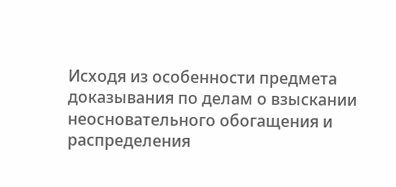Исходя из особенности предмета доказывания по делам о взыскании неосновательного обогащения и распределения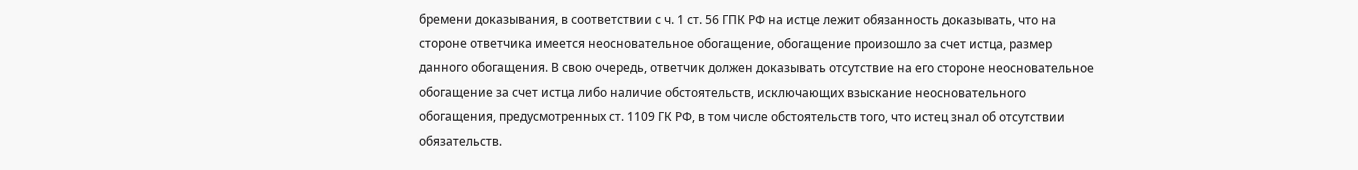бремени доказывания, в соответствии с ч. 1 ст. 56 ГПК РФ на истце лежит обязанность доказывать, что на стороне ответчика имеется неосновательное обогащение, обогащение произошло за счет истца, размер данного обогащения. В свою очередь, ответчик должен доказывать отсутствие на его стороне неосновательное обогащение за счет истца либо наличие обстоятельств, исключающих взыскание неосновательного обогащения, предусмотренных ст. 1109 ГК РФ, в том числе обстоятельств того, что истец знал об отсутствии обязательств.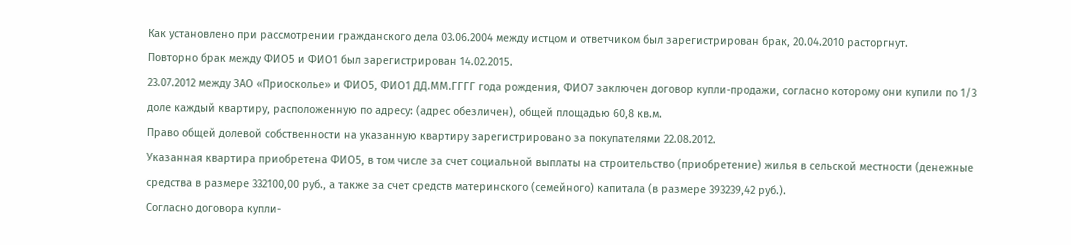Как установлено при рассмотрении гражданского дела 03.06.2004 между истцом и ответчиком был зарегистрирован брак, 20.04.2010 расторгнут.
Повторно брак между ФИО5 и ФИО1 был зарегистрирован 14.02.2015.
23.07.2012 между ЗАО «Приосколье» и ФИО5, ФИО1 ДД.ММ.ГГГГ года рождения, ФИО7 заключен договор купли-продажи, согласно которому они купили по 1/3 доле каждый квартиру, расположенную по адресу: (адрес обезличен), общей площадью 60,8 кв.м.
Право общей долевой собственности на указанную квартиру зарегистрировано за покупателями 22.08.2012.
Указанная квартира приобретена ФИО5, в том числе за счет социальной выплаты на строительство (приобретение) жилья в сельской местности (денежные средства в размере 332100,00 руб., а также за счет средств материнского (семейного) капитала (в размере 393239,42 руб.).
Согласно договора купли-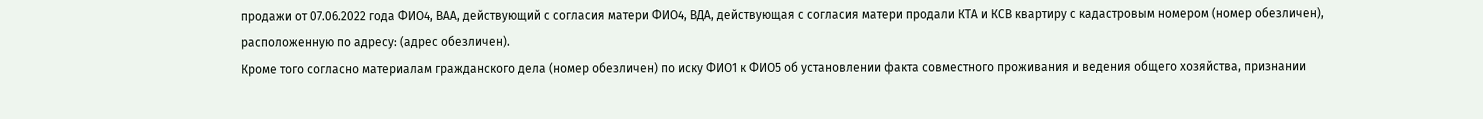продажи от 07.06.2022 года ФИО4, ВАА, действующий с согласия матери ФИО4, ВДА, действующая с согласия матери продали КТА и КСВ квартиру с кадастровым номером (номер обезличен), расположенную по адресу: (адрес обезличен).
Кроме того согласно материалам гражданского дела (номер обезличен) по иску ФИО1 к ФИО5 об установлении факта совместного проживания и ведения общего хозяйства, признании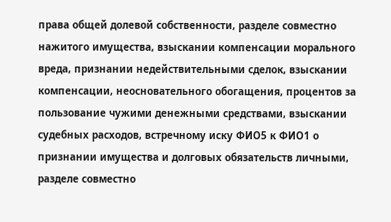права общей долевой собственности, разделе совместно нажитого имущества, взыскании компенсации морального вреда, признании недействительными сделок, взыскании компенсации, неосновательного обогащения, процентов за пользование чужими денежными средствами, взыскании судебных расходов, встречному иску ФИО5 к ФИО1 о признании имущества и долговых обязательств личными, разделе совместно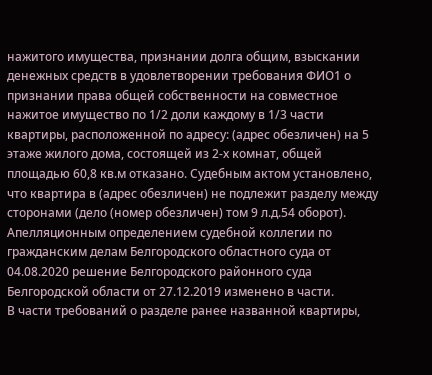нажитого имущества, признании долга общим, взыскании денежных средств в удовлетворении требования ФИО1 о признании права общей собственности на совместное нажитое имущество по 1/2 доли каждому в 1/3 части квартиры, расположенной по адресу: (адрес обезличен) на 5 этаже жилого дома, состоящей из 2-х комнат, общей площадью 60,8 кв.м отказано. Судебным актом установлено, что квартира в (адрес обезличен) не подлежит разделу между сторонами (дело (номер обезличен) том 9 л.д.54 оборот).
Апелляционным определением судебной коллегии по гражданским делам Белгородского областного суда от 04.08.2020 решение Белгородского районного суда Белгородской области от 27.12.2019 изменено в части.
В части требований о разделе ранее названной квартиры,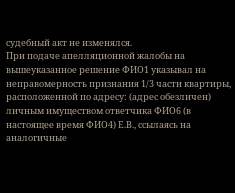судебный акт не изменялся.
При подаче апелляционной жалобы на вышеуказанное решение ФИО1 указывал на неправомерность признания 1/3 части квартиры, расположенной по адресу: (адрес обезличен) личным имуществом ответчика ФИО6 (в настоящее время ФИО4) Е.В., ссылаясь на аналогичные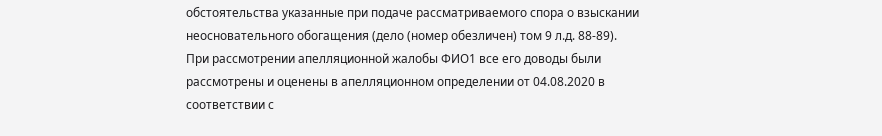обстоятельства указанные при подаче рассматриваемого спора о взыскании неосновательного обогащения (дело (номер обезличен) том 9 л.д. 88-89).
При рассмотрении апелляционной жалобы ФИО1 все его доводы были рассмотрены и оценены в апелляционном определении от 04.08.2020 в соответствии с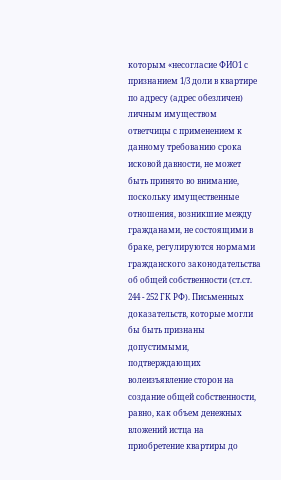которым «несогласие ФИО1 с признанием 1/3 доли в квартире по адресу (адрес обезличен) личным имуществом ответчицы с применением к данному требованию срока исковой давности, не может быть принято во внимание, поскольку имущественные отношения, возникшие между гражданами, не состоящими в браке, регулируются нормами гражданского законодательства об общей собственности (ст.ст. 244 - 252 ГК РФ). Письменных доказательств, которые могли бы быть признаны допустимыми, подтверждающих волеизъявление сторон на создание общей собственности, равно, как объем денежных вложений истца на приобретение квартиры до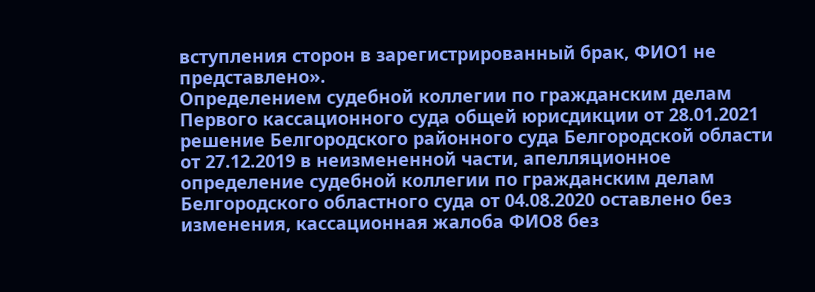вступления сторон в зарегистрированный брак, ФИО1 не представлено».
Определением судебной коллегии по гражданским делам Первого кассационного суда общей юрисдикции от 28.01.2021 решение Белгородского районного суда Белгородской области от 27.12.2019 в неизмененной части, апелляционное определение судебной коллегии по гражданским делам Белгородского областного суда от 04.08.2020 оставлено без изменения, кассационная жалоба ФИО8 без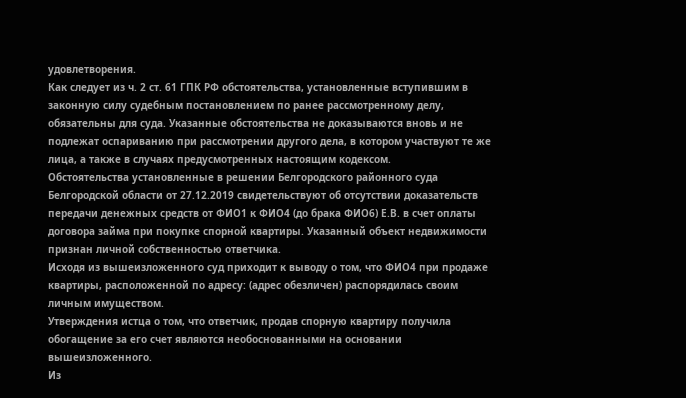удовлетворения.
Как следует из ч. 2 ст. 61 ГПК РФ обстоятельства, установленные вступившим в законную силу судебным постановлением по ранее рассмотренному делу, обязательны для суда. Указанные обстоятельства не доказываются вновь и не подлежат оспариванию при рассмотрении другого дела, в котором участвуют те же лица, а также в случаях предусмотренных настоящим кодексом.
Обстоятельства установленные в решении Белгородского районного суда Белгородской области от 27.12.2019 свидетельствуют об отсутствии доказательств передачи денежных средств от ФИО1 к ФИО4 (до брака ФИО6) Е.В. в счет оплаты договора займа при покупке спорной квартиры. Указанный объект недвижимости признан личной собственностью ответчика.
Исходя из вышеизложенного суд приходит к выводу о том, что ФИО4 при продаже квартиры, расположенной по адресу: (адрес обезличен) распорядилась своим личным имуществом.
Утверждения истца о том, что ответчик, продав спорную квартиру получила обогащение за его счет являются необоснованными на основании вышеизложенного.
Из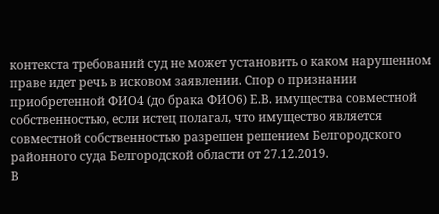контекста требований суд не может установить о каком нарушенном праве идет речь в исковом заявлении. Спор о признании приобретенной ФИО4 (до брака ФИО6) Е.В. имущества совместной собственностью, если истец полагал, что имущество является совместной собственностью разрешен решением Белгородского районного суда Белгородской области от 27.12.2019.
В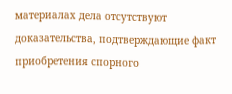материалах дела отсутствуют доказательства, подтверждающие факт приобретения спорного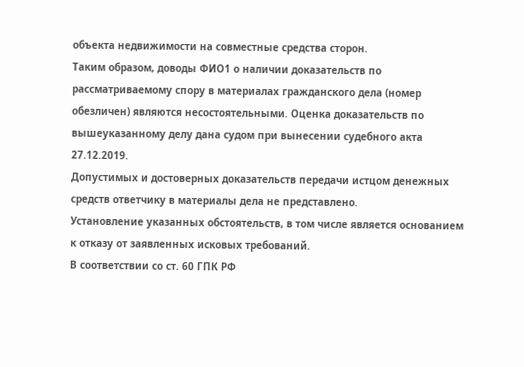объекта недвижимости на совместные средства сторон.
Таким образом, доводы ФИО1 о наличии доказательств по рассматриваемому спору в материалах гражданского дела (номер обезличен) являются несостоятельными. Оценка доказательств по вышеуказанному делу дана судом при вынесении судебного акта 27.12.2019.
Допустимых и достоверных доказательств передачи истцом денежных средств ответчику в материалы дела не представлено.
Установление указанных обстоятельств, в том числе является основанием к отказу от заявленных исковых требований.
В соответствии со ст. 60 ГПК РФ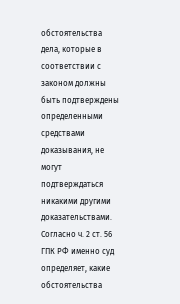обстоятельства дела, которые в соответствии с законом должны быть подтверждены определенными средствами доказывания, не могут подтверждаться никакими другими доказательствами.
Согласно ч. 2 ст. 56 ГПК РФ именно суд определяет, какие обстоятельства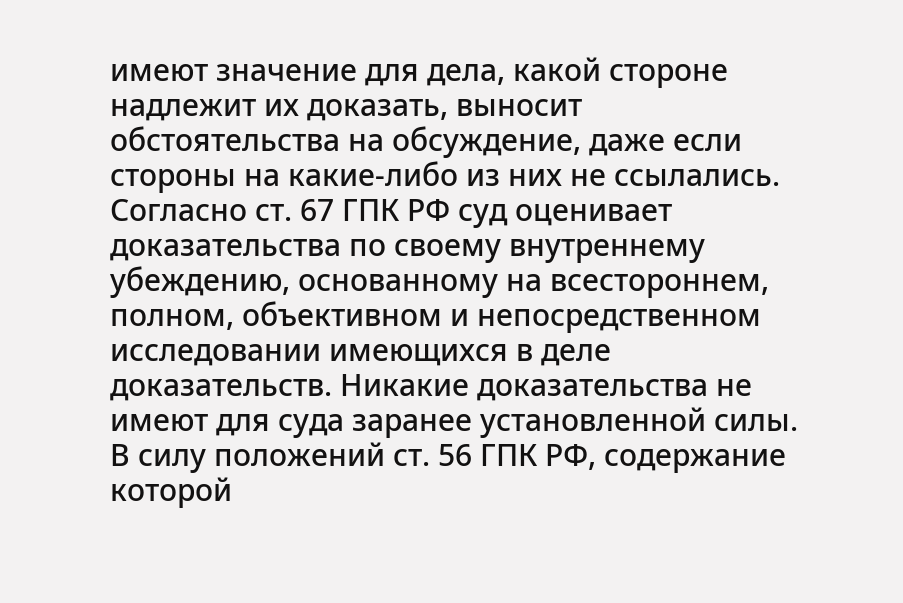имеют значение для дела, какой стороне надлежит их доказать, выносит обстоятельства на обсуждение, даже если стороны на какие-либо из них не ссылались.
Согласно ст. 67 ГПК РФ суд оценивает доказательства по своему внутреннему убеждению, основанному на всестороннем, полном, объективном и непосредственном исследовании имеющихся в деле доказательств. Никакие доказательства не имеют для суда заранее установленной силы.
В силу положений ст. 56 ГПК РФ, содержание которой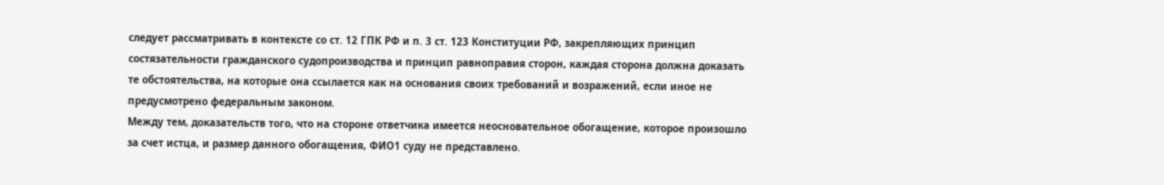следует рассматривать в контексте со ст. 12 ГПК РФ и п. 3 ст. 123 Конституции РФ, закрепляющих принцип состязательности гражданского судопроизводства и принцип равноправия сторон, каждая сторона должна доказать те обстоятельства, на которые она ссылается как на основания своих требований и возражений, если иное не предусмотрено федеральным законом.
Между тем, доказательств того, что на стороне ответчика имеется неосновательное обогащение, которое произошло за счет истца, и размер данного обогащения, ФИО1 суду не представлено.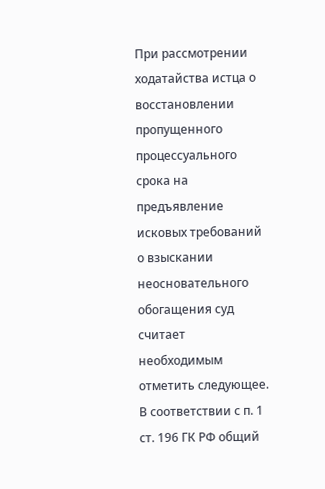При рассмотрении ходатайства истца о восстановлении пропущенного процессуального срока на предъявление исковых требований о взыскании неосновательного обогащения суд считает необходимым отметить следующее.
В соответствии с п. 1 ст. 196 ГК РФ общий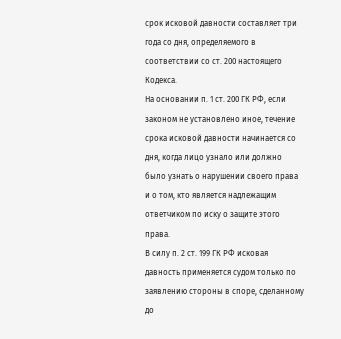срок исковой давности составляет три года со дня, определяемого в соответствии со ст. 200 настоящего Кодекса.
На основании п. 1 ст. 200 ГК РФ, если законом не установлено иное, течение срока исковой давности начинается со дня, когда лицо узнало или должно было узнать о нарушении своего права и о том, кто является надлежащим ответчиком по иску о защите этого права.
В силу п. 2 ст. 199 ГК РФ исковая давность применяется судом только по заявлению стороны в споре, сделанному до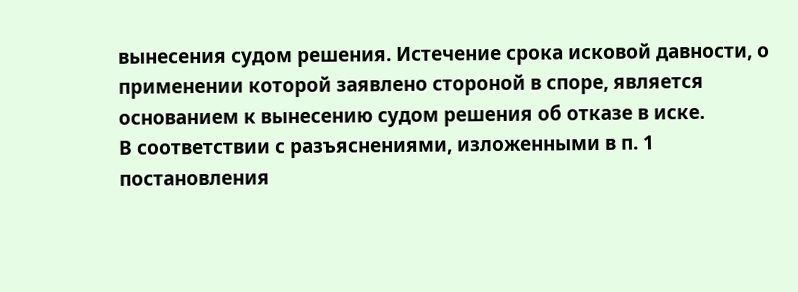вынесения судом решения. Истечение срока исковой давности, о применении которой заявлено стороной в споре, является основанием к вынесению судом решения об отказе в иске.
В соответствии с разъяснениями, изложенными в п. 1 постановления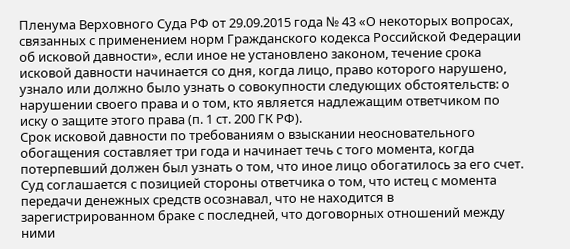Пленума Верховного Суда РФ от 29.09.2015 года № 43 «О некоторых вопросах, связанных с применением норм Гражданского кодекса Российской Федерации об исковой давности», если иное не установлено законом, течение срока исковой давности начинается со дня, когда лицо, право которого нарушено, узнало или должно было узнать о совокупности следующих обстоятельств: о нарушении своего права и о том, кто является надлежащим ответчиком по иску о защите этого права (п. 1 ст. 200 ГК РФ).
Срок исковой давности по требованиям о взыскании неосновательного обогащения составляет три года и начинает течь с того момента, когда потерпевший должен был узнать о том, что иное лицо обогатилось за его счет.
Суд соглашается с позицией стороны ответчика о том, что истец с момента передачи денежных средств осознавал, что не находится в зарегистрированном браке с последней, что договорных отношений между ними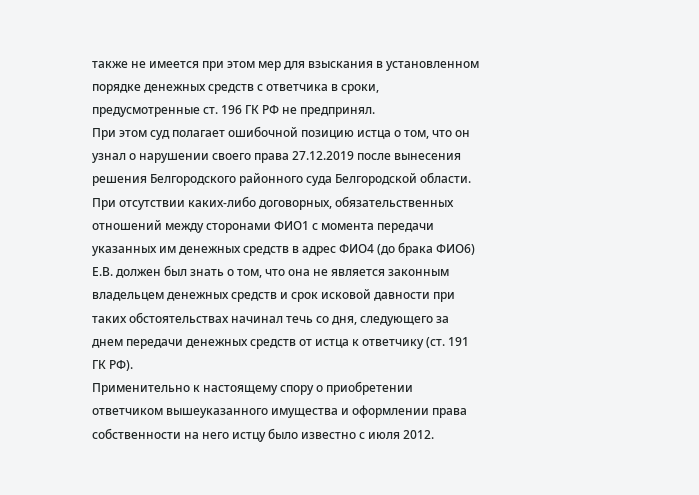также не имеется при этом мер для взыскания в установленном порядке денежных средств с ответчика в сроки, предусмотренные ст. 196 ГК РФ не предпринял.
При этом суд полагает ошибочной позицию истца о том, что он узнал о нарушении своего права 27.12.2019 после вынесения решения Белгородского районного суда Белгородской области.
При отсутствии каких-либо договорных, обязательственных отношений между сторонами ФИО1 с момента передачи указанных им денежных средств в адрес ФИО4 (до брака ФИО6) Е.В. должен был знать о том, что она не является законным владельцем денежных средств и срок исковой давности при таких обстоятельствах начинал течь со дня, следующего за днем передачи денежных средств от истца к ответчику (ст. 191 ГК РФ).
Применительно к настоящему спору о приобретении ответчиком вышеуказанного имущества и оформлении права собственности на него истцу было известно с июля 2012.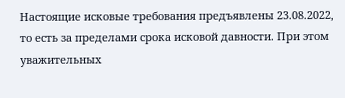Настоящие исковые требования предъявлены 23.08.2022, то есть за пределами срока исковой давности. При этом уважительных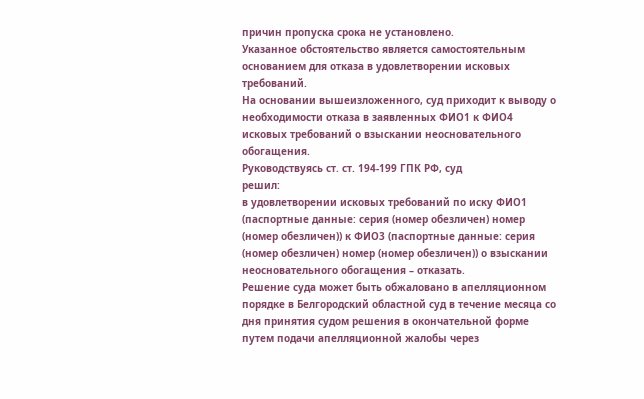причин пропуска срока не установлено.
Указанное обстоятельство является самостоятельным основанием для отказа в удовлетворении исковых требований.
На основании вышеизложенного, суд приходит к выводу о необходимости отказа в заявленных ФИО1 к ФИО4 исковых требований о взыскании неосновательного обогащения.
Руководствуясь ст. ст. 194-199 ГПК РФ, суд
решил:
в удовлетворении исковых требований по иску ФИО1 (паспортные данные: серия (номер обезличен) номер (номер обезличен)) к ФИО3 (паспортные данные: серия (номер обезличен) номер (номер обезличен)) о взыскании неосновательного обогащения – отказать.
Решение суда может быть обжаловано в апелляционном порядке в Белгородский областной суд в течение месяца со дня принятия судом решения в окончательной форме путем подачи апелляционной жалобы через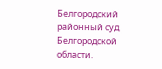Белгородский районный суд Белгородской области.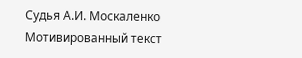Судья А.И. Москаленко
Мотивированный текст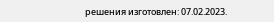решения изготовлен: 07.02.2023.